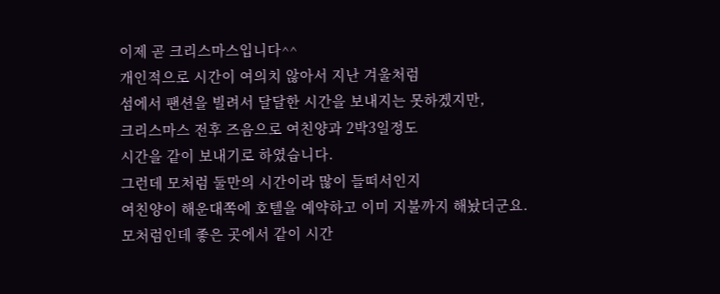이제 곧 크리스마스입니다^^
개인적으로 시간이 여의치 않아서 지난 겨울처럼
섬에서 팬션을 빌려서 달달한 시간을 보내지는 못하겠지만,
크리스마스 전후 즈음으로 여친양과 2박3일정도
시간을 같이 보내기로 하였습니다.
그런데 모처럼 둘만의 시간이라 많이 들떠서인지
여친양이 해운대쪽에 호텔을 예약하고 이미 지불까지 해놨더군요.
모처럼인데 좋은 곳에서 같이 시간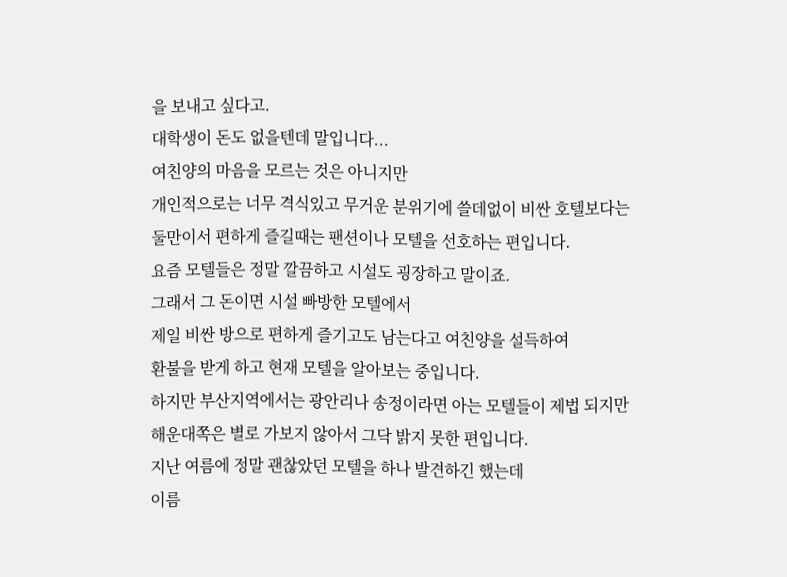을 보내고 싶다고.
대학생이 돈도 없을텐데 말입니다...
여친양의 마음을 모르는 것은 아니지만
개인적으로는 너무 격식있고 무거운 분위기에 쓸데없이 비싼 호텔보다는
둘만이서 편하게 즐길때는 팬션이나 모텔을 선호하는 편입니다.
요즘 모텔들은 정말 깔끔하고 시설도 굉장하고 말이죠.
그래서 그 돈이면 시설 빠방한 모텔에서
제일 비싼 방으로 편하게 즐기고도 남는다고 여친양을 설득하여
환불을 받게 하고 현재 모텔을 알아보는 중입니다.
하지만 부산지역에서는 광안리나 송정이라면 아는 모텔들이 제법 되지만
해운대쪽은 별로 가보지 않아서 그닥 밝지 못한 편입니다.
지난 여름에 정말 괜찮았던 모텔을 하나 발견하긴 했는데
이름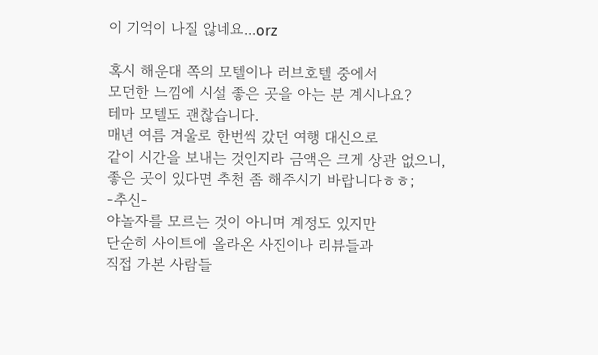이 기억이 나질 않네요...orz

혹시 해운대 쪽의 모텔이나 러브호텔 중에서
모던한 느낌에 시설 좋은 곳을 아는 분 계시나요?
테마 모텔도 괜찮습니다.
매년 여름 겨울로 한번씩 갔던 여행 대신으로
같이 시간을 보내는 것인지라 금액은 크게 상관 없으니,
좋은 곳이 있다면 추천 좀 해주시기 바랍니다ㅎㅎ;
-추신-
야놀자를 모르는 것이 아니며 계정도 있지만
단순히 사이트에 올라온 사진이나 리뷰들과
직접 가본 사람들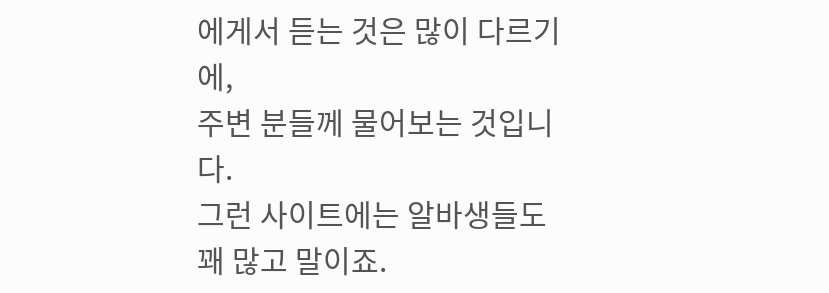에게서 듣는 것은 많이 다르기에,
주변 분들께 물어보는 것입니다.
그런 사이트에는 알바생들도 꽤 많고 말이죠.